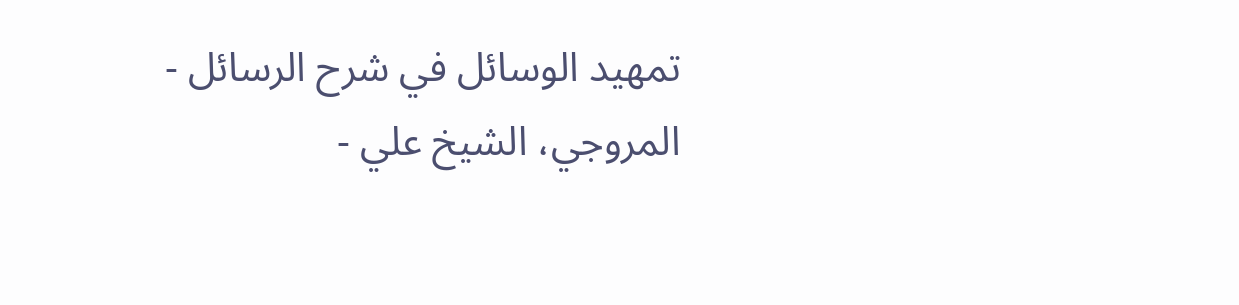تمهيد الوسائل في شرح الرسائل - المروجي، الشيخ علي -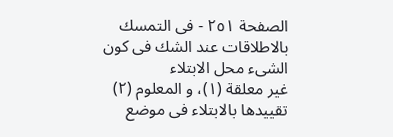الصفحة ٢٥١ - فى التمسك بالاطلاقات عند الشك فى كون الشىء محل الابتلاء
غير معلقة (١)، و المعلوم (٢) تقييدها بالابتلاء فى موضع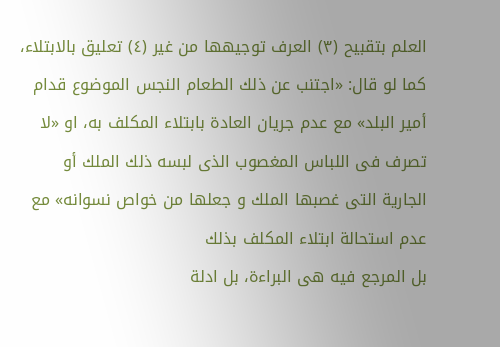العلم بتقبيح (٣) العرف توجيهها من غير (٤) تعليق بالابتلاء، كما لو قال: «اجتنب عن ذلك الطعام النجس الموضوع قدام أمير البلد» مع عدم جريان العادة بابتلاء المكلف به، او «لا تصرف فى اللباس المغصوب الذى لبسه ذلك الملك أو الجارية التى غصبها الملك و جعلها من خواص نسوانه» مع عدم استحالة ابتلاء المكلف بذلك
بل المرجع فيه هى البراءة، بل ادلة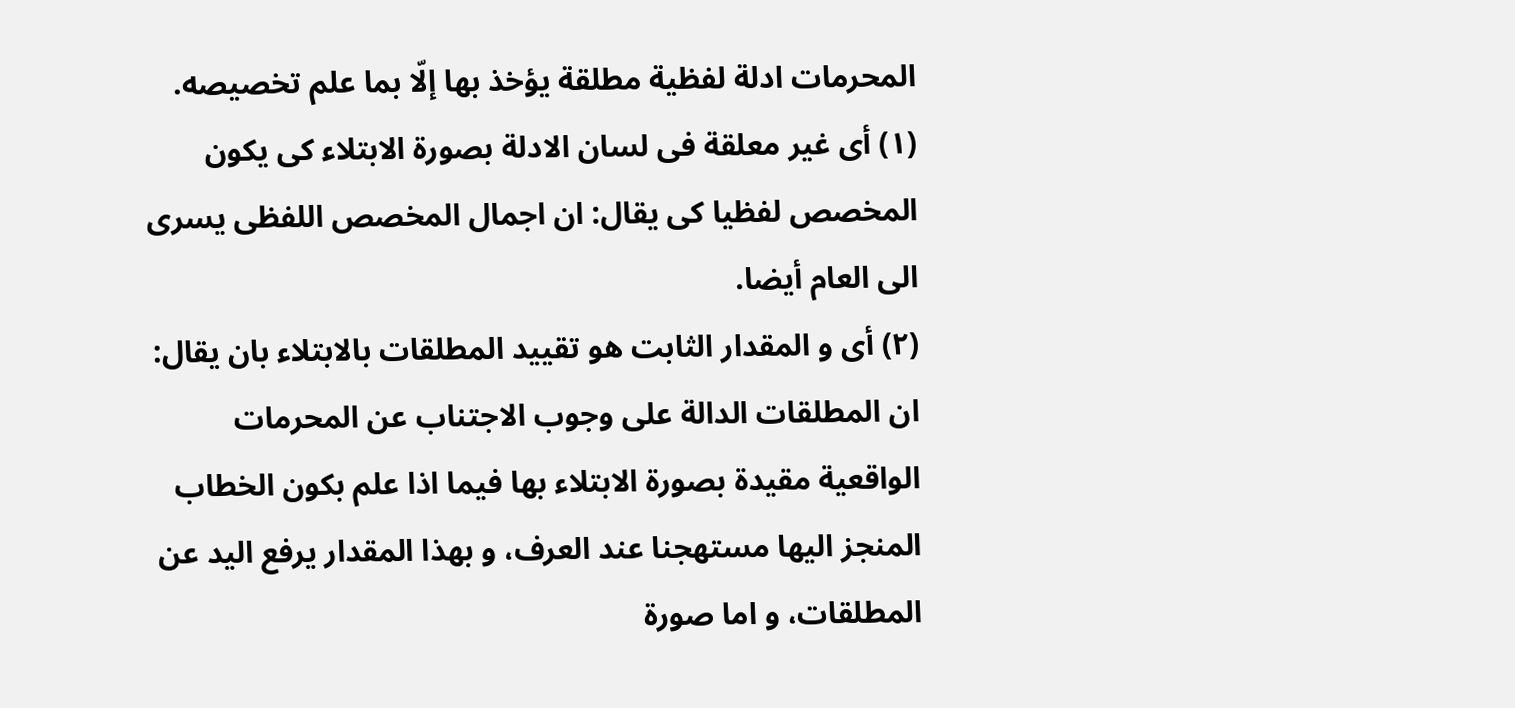المحرمات ادلة لفظية مطلقة يؤخذ بها إلّا بما علم تخصيصه.
(١) أى غير معلقة فى لسان الادلة بصورة الابتلاء كى يكون المخصص لفظيا كى يقال: ان اجمال المخصص اللفظى يسرى الى العام أيضا.
(٢) أى و المقدار الثابت هو تقييد المطلقات بالابتلاء بان يقال: ان المطلقات الدالة على وجوب الاجتناب عن المحرمات الواقعية مقيدة بصورة الابتلاء بها فيما اذا علم بكون الخطاب المنجز اليها مستهجنا عند العرف، و بهذا المقدار يرفع اليد عن المطلقات، و اما صورة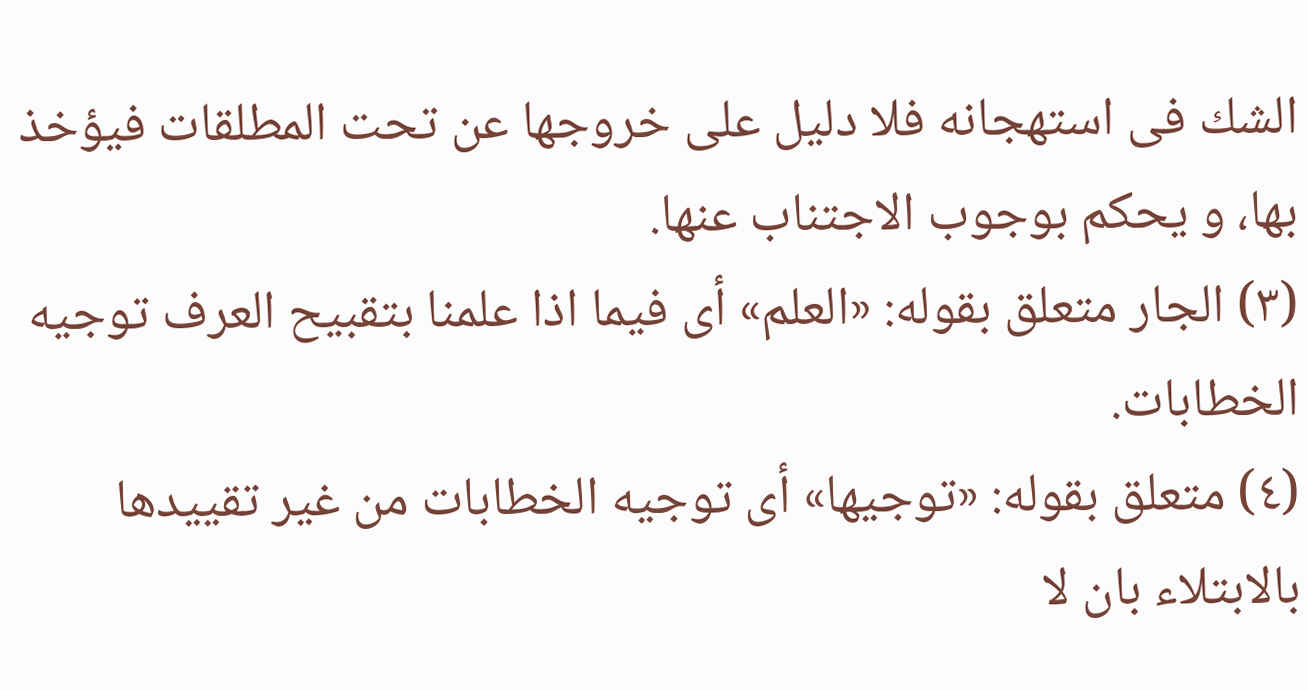الشك فى استهجانه فلا دليل على خروجها عن تحت المطلقات فيؤخذ بها، و يحكم بوجوب الاجتناب عنها.
(٣) الجار متعلق بقوله: «العلم» أى فيما اذا علمنا بتقبيح العرف توجيه الخطابات.
(٤) متعلق بقوله: «توجيها» أى توجيه الخطابات من غير تقييدها بالابتلاء بان لا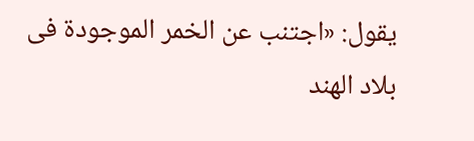يقول: «اجتنب عن الخمر الموجودة فى بلاد الهند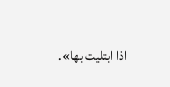اذا ابتليت بها».